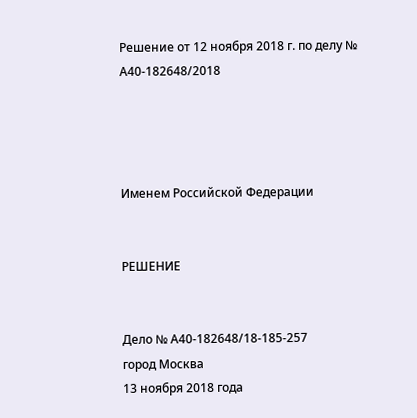Решение от 12 ноября 2018 г. по делу № А40-182648/2018




Именем Российской Федерации


РЕШЕНИЕ


Дело № А40-182648/18-185-257
город Москва
13 ноября 2018 года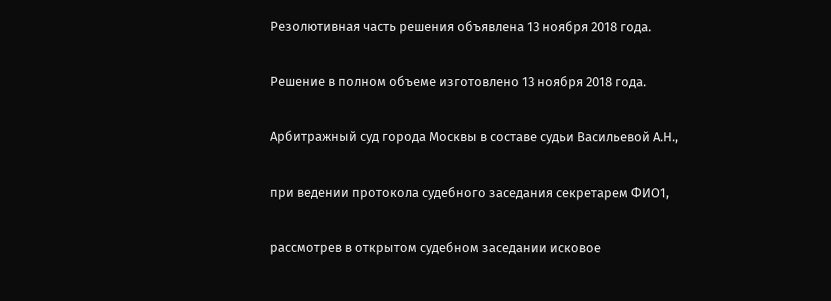Резолютивная часть решения объявлена 13 ноября 2018 года.

Решение в полном объеме изготовлено 13 ноября 2018 года.

Арбитражный суд города Москвы в составе судьи Васильевой А.Н.,

при ведении протокола судебного заседания секретарем ФИО1,

рассмотрев в открытом судебном заседании исковое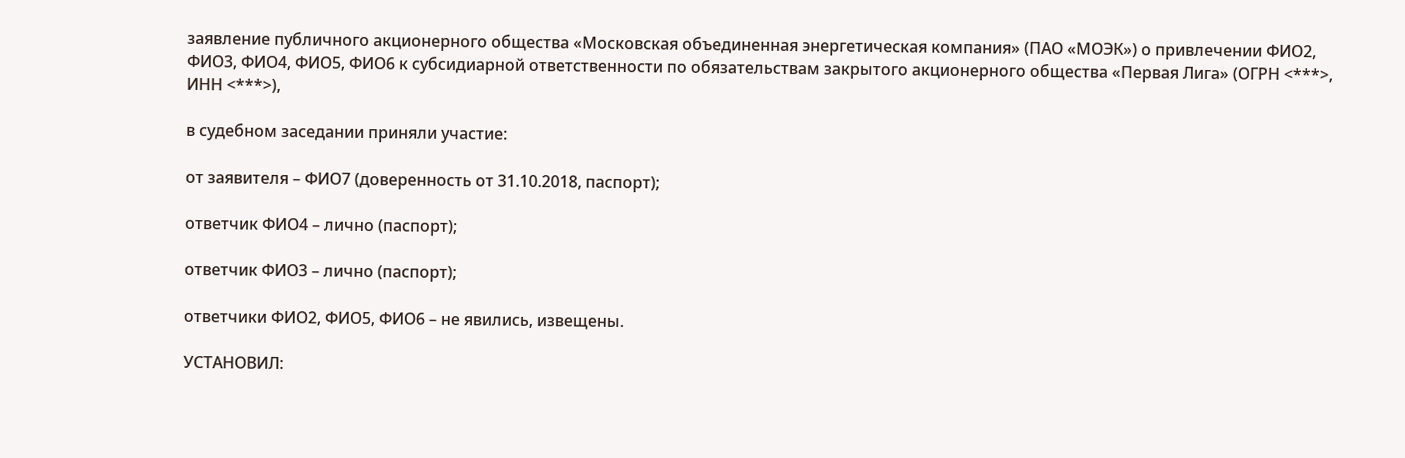заявление публичного акционерного общества «Московская объединенная энергетическая компания» (ПАО «МОЭК») о привлечении ФИО2, ФИО3, ФИО4, ФИО5, ФИО6 к субсидиарной ответственности по обязательствам закрытого акционерного общества «Первая Лига» (ОГРН <***>, ИНН <***>),

в судебном заседании приняли участие:

от заявителя – ФИО7 (доверенность от 31.10.2018, паспорт);

ответчик ФИО4 – лично (паспорт);

ответчик ФИО3 – лично (паспорт);

ответчики ФИО2, ФИО5, ФИО6 – не явились, извещены.

УСТАНОВИЛ: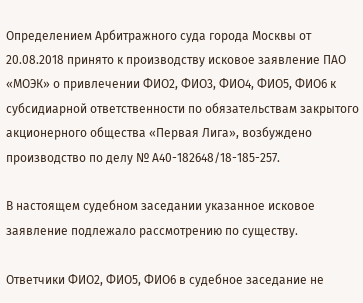Определением Арбитражного суда города Москвы от 20.08.2018 принято к производству исковое заявление ПАО «МОЭК» о привлечении ФИО2, ФИО3, ФИО4, ФИО5, ФИО6 к субсидиарной ответственности по обязательствам закрытого акционерного общества «Первая Лига», возбуждено производство по делу № А40-182648/18-185-257.

В настоящем судебном заседании указанное исковое заявление подлежало рассмотрению по существу.

Ответчики ФИО2, ФИО5, ФИО6 в судебное заседание не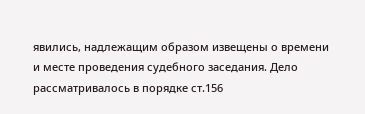явились, надлежащим образом извещены о времени и месте проведения судебного заседания. Дело рассматривалось в порядке ст.156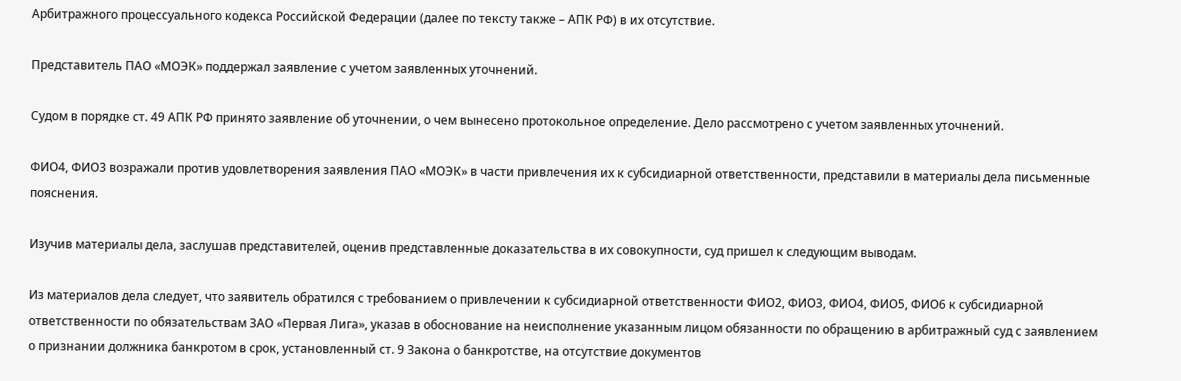Арбитражного процессуального кодекса Российской Федерации (далее по тексту также – АПК РФ) в их отсутствие.

Представитель ПАО «МОЭК» поддержал заявление с учетом заявленных уточнений.

Судом в порядке ст. 49 АПК РФ принято заявление об уточнении, о чем вынесено протокольное определение. Дело рассмотрено с учетом заявленных уточнений.

ФИО4, ФИО3 возражали против удовлетворения заявления ПАО «МОЭК» в части привлечения их к субсидиарной ответственности, представили в материалы дела письменные пояснения.

Изучив материалы дела, заслушав представителей, оценив представленные доказательства в их совокупности, суд пришел к следующим выводам.

Из материалов дела следует, что заявитель обратился с требованием о привлечении к субсидиарной ответственности ФИО2, ФИО3, ФИО4, ФИО5, ФИО6 к субсидиарной ответственности по обязательствам ЗАО «Первая Лига», указав в обоснование на неисполнение указанным лицом обязанности по обращению в арбитражный суд с заявлением о признании должника банкротом в срок, установленный ст. 9 Закона о банкротстве, на отсутствие документов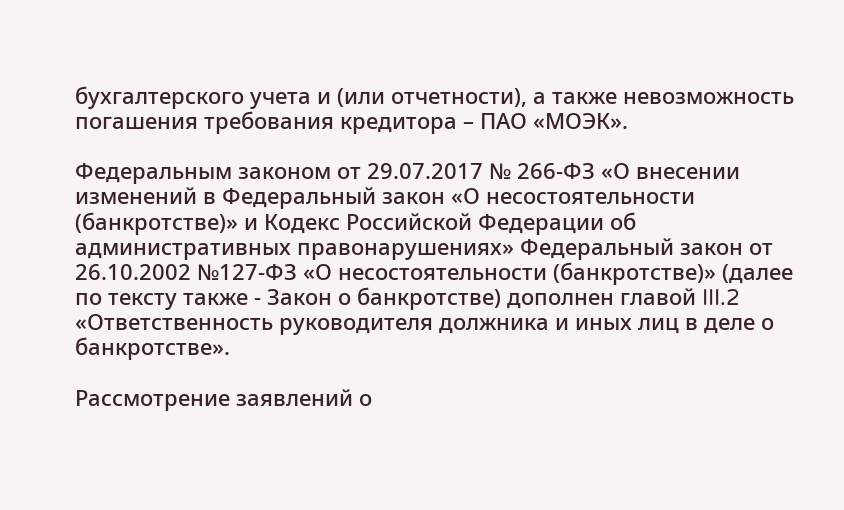бухгалтерского учета и (или отчетности), а также невозможность погашения требования кредитора – ПАО «МОЭК».

Федеральным законом от 29.07.2017 № 266-ФЗ «О внесении изменений в Федеральный закон «О несостоятельности (банкротстве)» и Кодекс Российской Федерации об административных правонарушениях» Федеральный закон от 26.10.2002 №127-ФЗ «О несостоятельности (банкротстве)» (далее по тексту также - Закон о банкротстве) дополнен главой III.2 «Ответственность руководителя должника и иных лиц в деле о банкротстве».

Рассмотрение заявлений о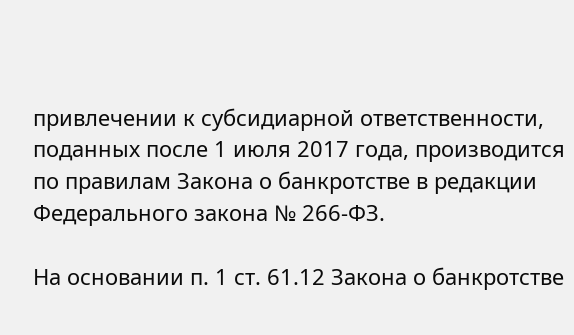привлечении к субсидиарной ответственности, поданных после 1 июля 2017 года, производится по правилам Закона о банкротстве в редакции Федерального закона № 266-ФЗ.

На основании п. 1 ст. 61.12 Закона о банкротстве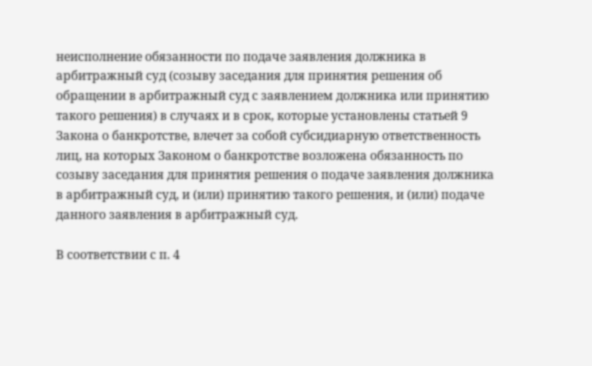неисполнение обязанности по подаче заявления должника в арбитражный суд (созыву заседания для принятия решения об обращении в арбитражный суд с заявлением должника или принятию такого решения) в случаях и в срок, которые установлены статьей 9 Закона о банкротстве, влечет за собой субсидиарную ответственность лиц, на которых Законом о банкротстве возложена обязанность по созыву заседания для принятия решения о подаче заявления должника в арбитражный суд, и (или) принятию такого решения, и (или) подаче данного заявления в арбитражный суд.

В соответствии с п. 4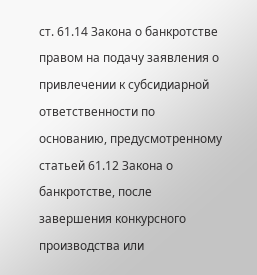ст. 61.14 Закона о банкротстве правом на подачу заявления о привлечении к субсидиарной ответственности по основанию, предусмотренному статьей 61.12 Закона о банкротстве, после завершения конкурсного производства или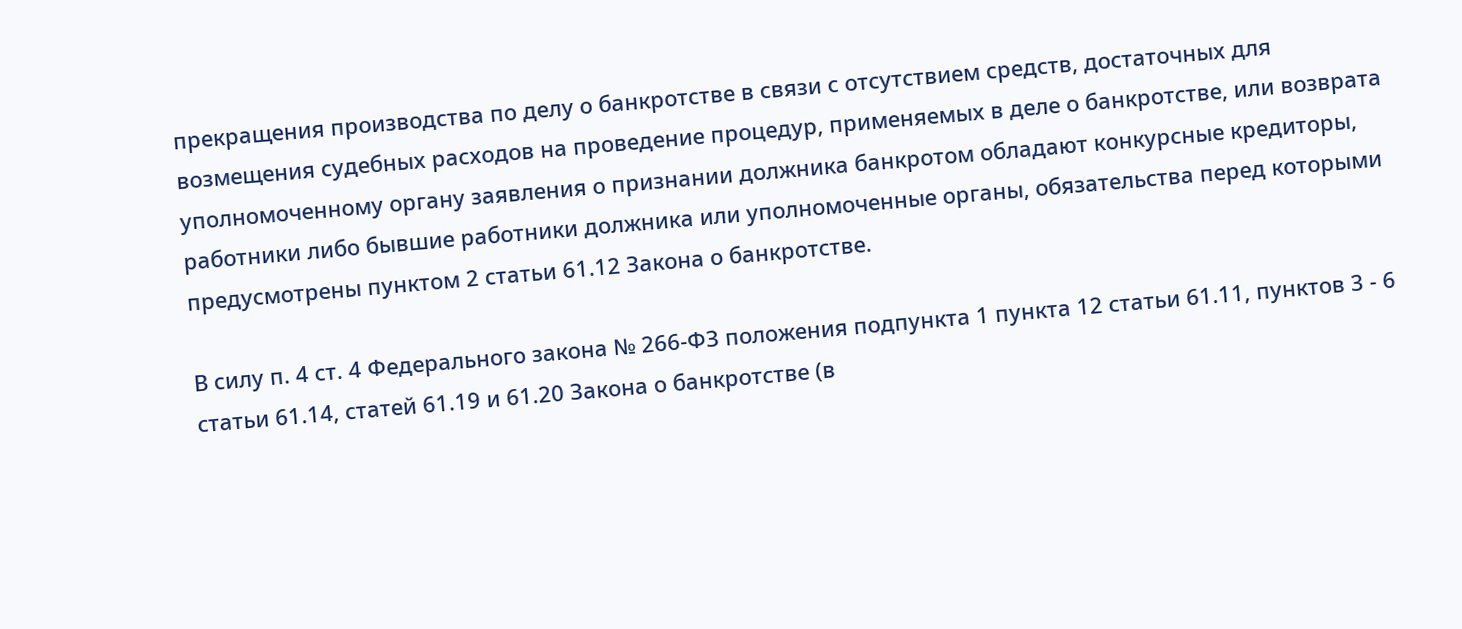прекращения производства по делу о банкротстве в связи с отсутствием средств, достаточных для возмещения судебных расходов на проведение процедур, применяемых в деле о банкротстве, или возврата уполномоченному органу заявления о признании должника банкротом обладают конкурсные кредиторы, работники либо бывшие работники должника или уполномоченные органы, обязательства перед которыми предусмотрены пунктом 2 статьи 61.12 Закона о банкротстве.

В силу п. 4 ст. 4 Федерального закона № 266-ФЗ положения подпункта 1 пункта 12 статьи 61.11, пунктов 3 - 6 статьи 61.14, статей 61.19 и 61.20 Закона о банкротстве (в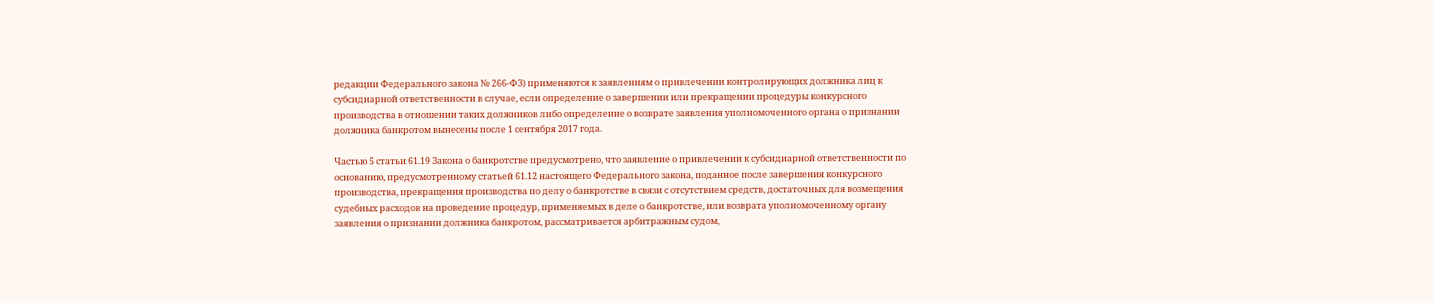редакции Федерального закона № 266-ФЗ) применяются к заявлениям о привлечении контролирующих должника лиц к субсидиарной ответственности в случае, если определение о завершении или прекращении процедуры конкурсного производства в отношении таких должников либо определение о возврате заявления уполномоченного органа о признании должника банкротом вынесены после 1 сентября 2017 года.

Частью 5 статьи 61.19 Закона о банкротстве предусмотрено, что заявление о привлечении к субсидиарной ответственности по основанию, предусмотренному статьей 61.12 настоящего Федерального закона, поданное после завершения конкурсного производства, прекращения производства по делу о банкротстве в связи с отсутствием средств, достаточных для возмещения судебных расходов на проведение процедур, применяемых в деле о банкротстве, или возврата уполномоченному органу заявления о признании должника банкротом, рассматривается арбитражным судом,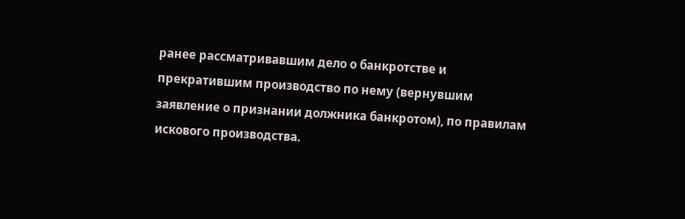ранее рассматривавшим дело о банкротстве и прекратившим производство по нему (вернувшим заявление о признании должника банкротом), по правилам искового производства.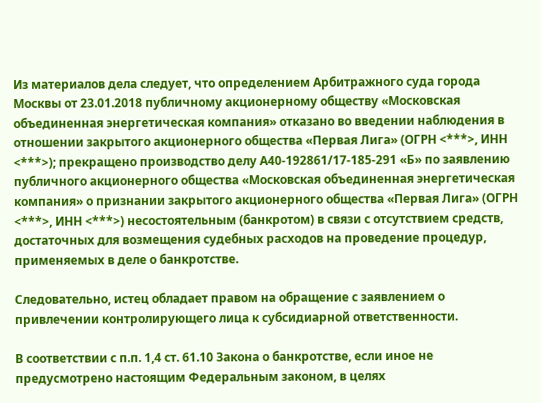Из материалов дела следует, что определением Арбитражного суда города Москвы от 23.01.2018 публичному акционерному обществу «Московская объединенная энергетическая компания» отказано во введении наблюдения в отношении закрытого акционерного общества «Первая Лига» (ОГРН <***>, ИНН <***>); прекращено производство делу А40-192861/17-185-291 «Б» по заявлению публичного акционерного общества «Московская объединенная энергетическая компания» о признании закрытого акционерного общества «Первая Лига» (ОГРН <***>, ИНН <***>) несостоятельным (банкротом) в связи с отсутствием средств, достаточных для возмещения судебных расходов на проведение процедур, применяемых в деле о банкротстве.

Следовательно, истец обладает правом на обращение с заявлением о привлечении контролирующего лица к субсидиарной ответственности.

В соответствии с п.п. 1,4 ст. 61.10 Закона о банкротстве, если иное не предусмотрено настоящим Федеральным законом, в целях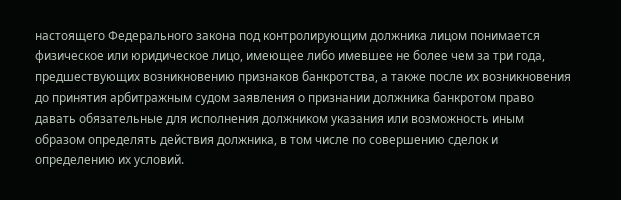настоящего Федерального закона под контролирующим должника лицом понимается физическое или юридическое лицо, имеющее либо имевшее не более чем за три года, предшествующих возникновению признаков банкротства, а также после их возникновения до принятия арбитражным судом заявления о признании должника банкротом право давать обязательные для исполнения должником указания или возможность иным образом определять действия должника, в том числе по совершению сделок и определению их условий.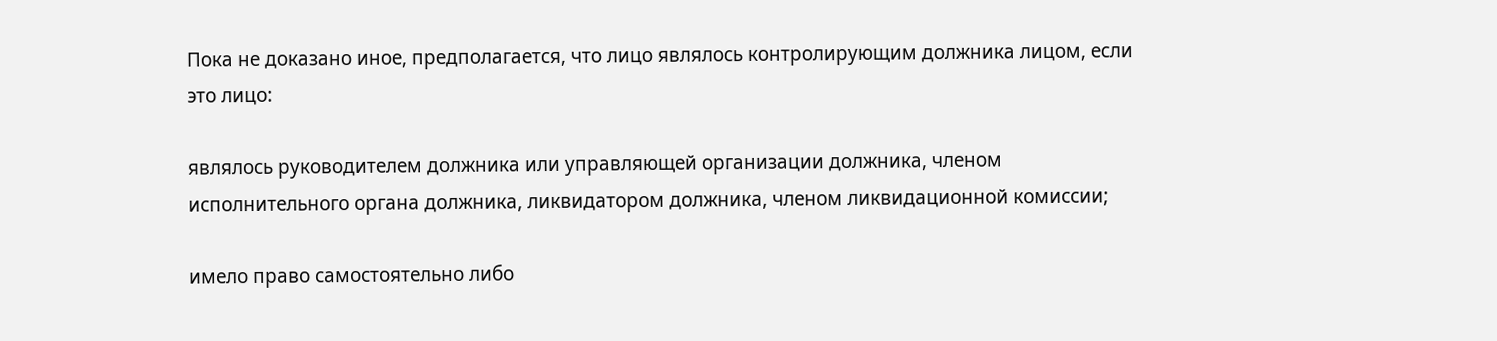Пока не доказано иное, предполагается, что лицо являлось контролирующим должника лицом, если это лицо:

являлось руководителем должника или управляющей организации должника, членом исполнительного органа должника, ликвидатором должника, членом ликвидационной комиссии;

имело право самостоятельно либо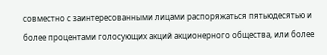совместно с заинтересованными лицами распоряжаться пятьюдесятью и более процентами голосующих акций акционерного общества, или более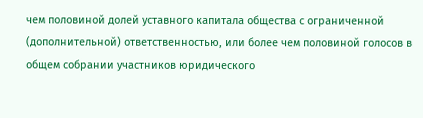чем половиной долей уставного капитала общества с ограниченной (дополнительной) ответственностью, или более чем половиной голосов в общем собрании участников юридического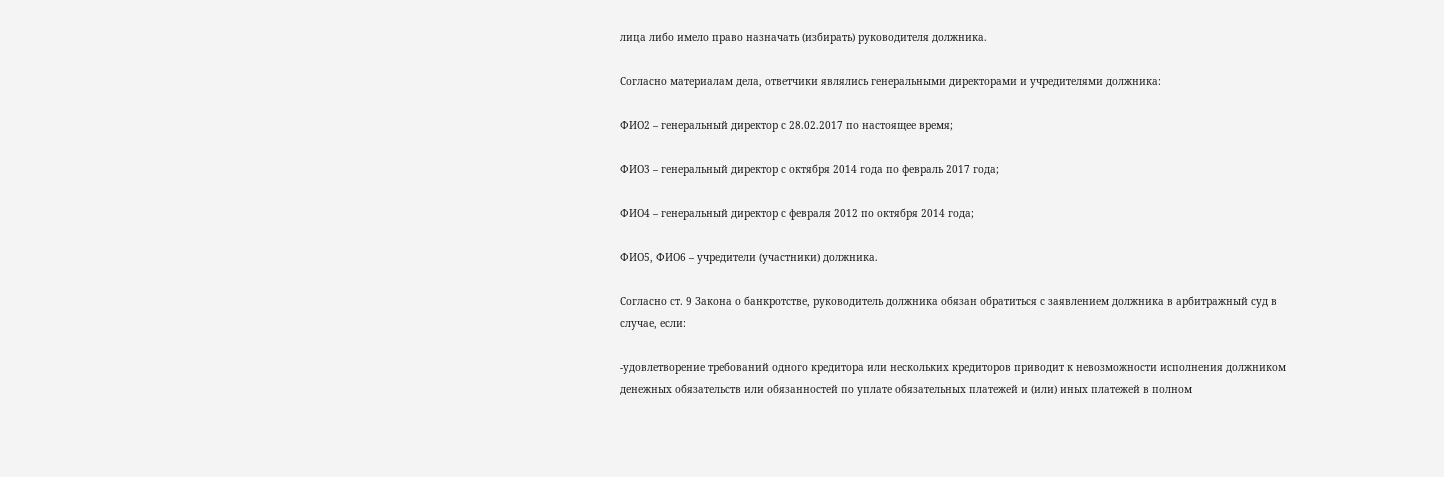лица либо имело право назначать (избирать) руководителя должника.

Согласно материалам дела, ответчики являлись генеральными директорами и учредителями должника:

ФИО2 – генеральный директор с 28.02.2017 по настоящее время;

ФИО3 – генеральный директор с октября 2014 года по февраль 2017 года;

ФИО4 – генеральный директор с февраля 2012 по октября 2014 года;

ФИО5, ФИО6 – учредители (участники) должника.

Согласно ст. 9 Закона о банкротстве, руководитель должника обязан обратиться с заявлением должника в арбитражный суд в случае, если:

-удовлетворение требований одного кредитора или нескольких кредиторов приводит к невозможности исполнения должником денежных обязательств или обязанностей по уплате обязательных платежей и (или) иных платежей в полном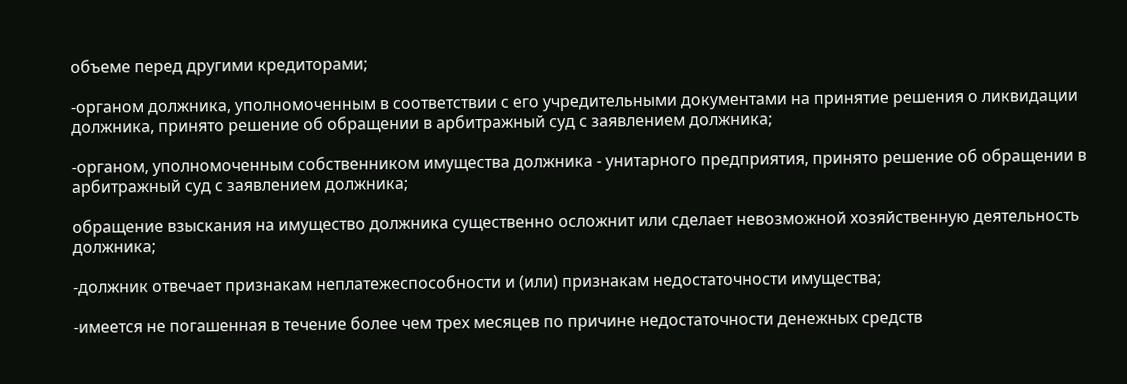объеме перед другими кредиторами;

-органом должника, уполномоченным в соответствии с его учредительными документами на принятие решения о ликвидации должника, принято решение об обращении в арбитражный суд с заявлением должника;

-органом, уполномоченным собственником имущества должника - унитарного предприятия, принято решение об обращении в арбитражный суд с заявлением должника;

обращение взыскания на имущество должника существенно осложнит или сделает невозможной хозяйственную деятельность должника;

-должник отвечает признакам неплатежеспособности и (или) признакам недостаточности имущества;

-имеется не погашенная в течение более чем трех месяцев по причине недостаточности денежных средств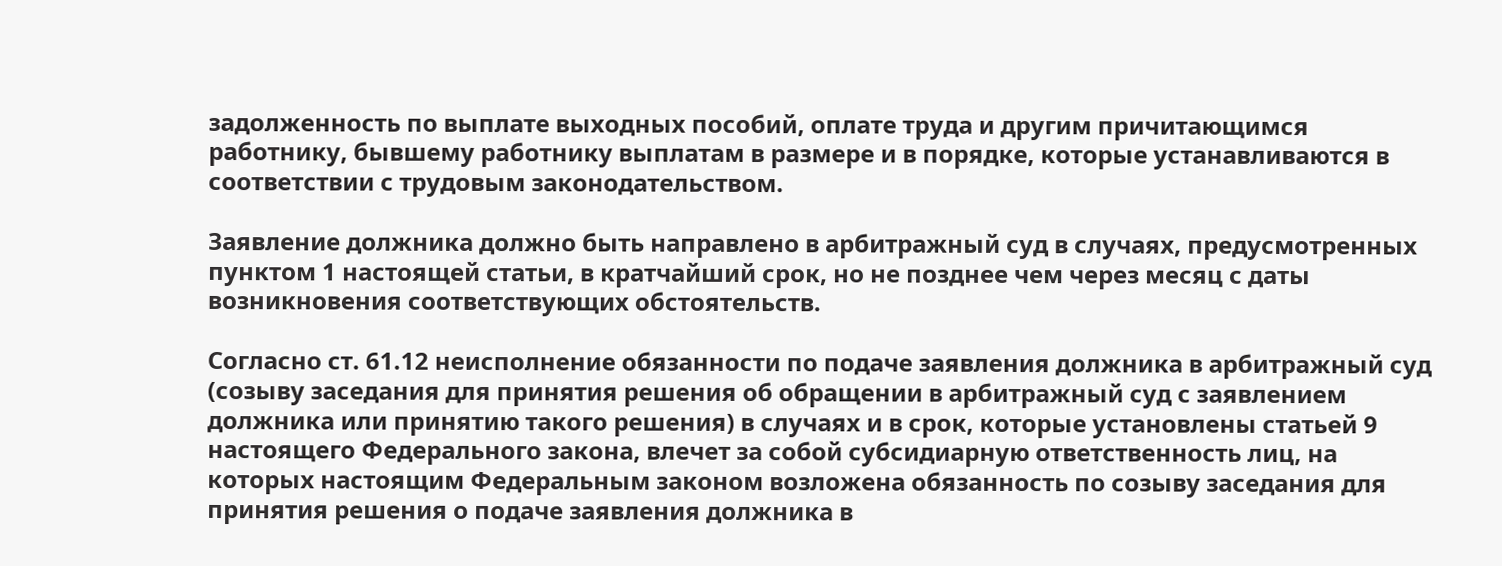задолженность по выплате выходных пособий, оплате труда и другим причитающимся работнику, бывшему работнику выплатам в размере и в порядке, которые устанавливаются в соответствии с трудовым законодательством.

Заявление должника должно быть направлено в арбитражный суд в случаях, предусмотренных пунктом 1 настоящей статьи, в кратчайший срок, но не позднее чем через месяц с даты возникновения соответствующих обстоятельств.

Согласно ст. 61.12 неисполнение обязанности по подаче заявления должника в арбитражный суд (созыву заседания для принятия решения об обращении в арбитражный суд с заявлением должника или принятию такого решения) в случаях и в срок, которые установлены статьей 9 настоящего Федерального закона, влечет за собой субсидиарную ответственность лиц, на которых настоящим Федеральным законом возложена обязанность по созыву заседания для принятия решения о подаче заявления должника в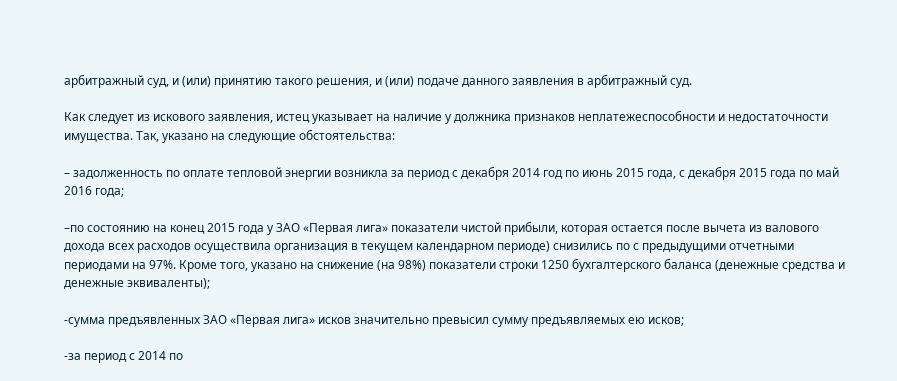арбитражный суд, и (или) принятию такого решения, и (или) подаче данного заявления в арбитражный суд.

Как следует из искового заявления, истец указывает на наличие у должника признаков неплатежеспособности и недостаточности имущества. Так, указано на следующие обстоятельства:

– задолженность по оплате тепловой энергии возникла за период с декабря 2014 год по июнь 2015 года, с декабря 2015 года по май 2016 года;

–по состоянию на конец 2015 года у ЗАО «Первая лига» показатели чистой прибыли, которая остается после вычета из валового дохода всех расходов осуществила организация в текущем календарном периоде) снизились по с предыдущими отчетными периодами на 97%. Кроме того, указано на снижение (на 98%) показатели строки 1250 бухгалтерского баланса (денежные средства и денежные эквиваленты);

-сумма предъявленных ЗАО «Первая лига» исков значительно превысил сумму предъявляемых ею исков;

-за период с 2014 по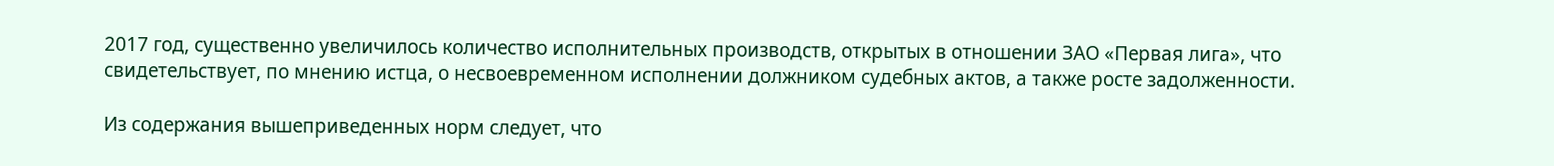2017 год, существенно увеличилось количество исполнительных производств, открытых в отношении ЗАО «Первая лига», что свидетельствует, по мнению истца, о несвоевременном исполнении должником судебных актов, а также росте задолженности.

Из содержания вышеприведенных норм следует, что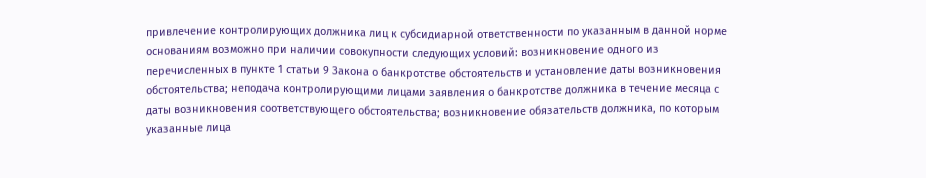привлечение контролирующих должника лиц к субсидиарной ответственности по указанным в данной норме основаниям возможно при наличии совокупности следующих условий: возникновение одного из перечисленных в пункте 1 статьи 9 Закона о банкротстве обстоятельств и установление даты возникновения обстоятельства; неподача контролирующими лицами заявления о банкротстве должника в течение месяца с даты возникновения соответствующего обстоятельства; возникновение обязательств должника, по которым указанные лица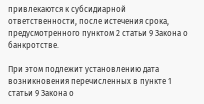привлекаются к субсидиарной ответственности, после истечения срока, предусмотренного пунктом 2 статьи 9 Закона о банкротстве.

При этом подлежит установлению дата возникновения перечисленных в пункте 1 статьи 9 Закона о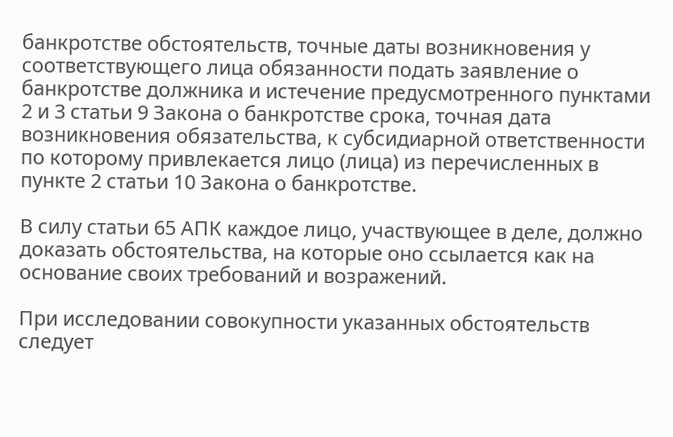банкротстве обстоятельств, точные даты возникновения у соответствующего лица обязанности подать заявление о банкротстве должника и истечение предусмотренного пунктами 2 и 3 статьи 9 Закона о банкротстве срока, точная дата возникновения обязательства, к субсидиарной ответственности по которому привлекается лицо (лица) из перечисленных в пункте 2 статьи 10 Закона о банкротстве.

В силу статьи 65 АПК каждое лицо, участвующее в деле, должно доказать обстоятельства, на которые оно ссылается как на основание своих требований и возражений.

При исследовании совокупности указанных обстоятельств следует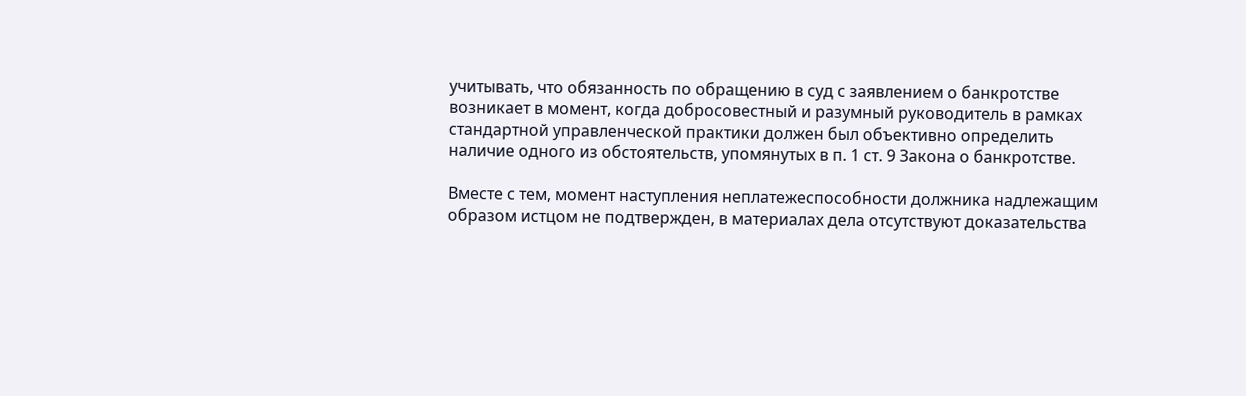учитывать, что обязанность по обращению в суд с заявлением о банкротстве возникает в момент, когда добросовестный и разумный руководитель в рамках стандартной управленческой практики должен был объективно определить наличие одного из обстоятельств, упомянутых в п. 1 ст. 9 Закона о банкротстве.

Вместе с тем, момент наступления неплатежеспособности должника надлежащим образом истцом не подтвержден, в материалах дела отсутствуют доказательства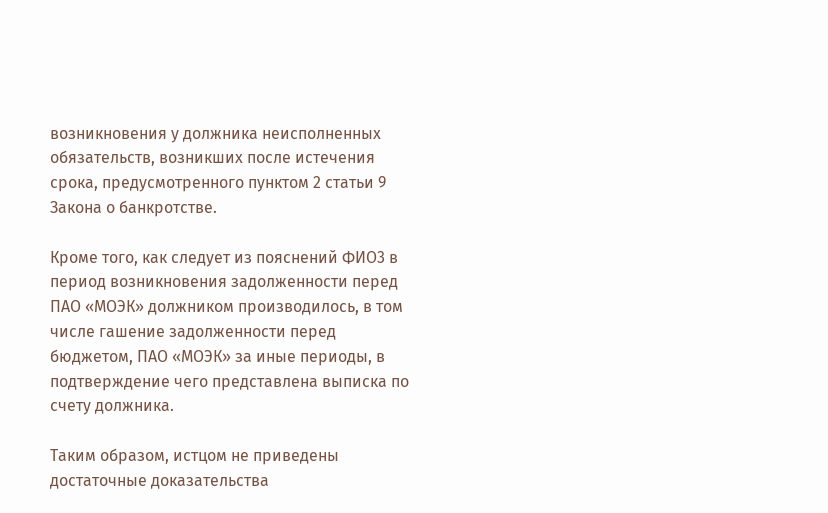возникновения у должника неисполненных обязательств, возникших после истечения срока, предусмотренного пунктом 2 статьи 9 Закона о банкротстве.

Кроме того, как следует из пояснений ФИО3 в период возникновения задолженности перед ПАО «МОЭК» должником производилось, в том числе гашение задолженности перед бюджетом, ПАО «МОЭК» за иные периоды, в подтверждение чего представлена выписка по счету должника.

Таким образом, истцом не приведены достаточные доказательства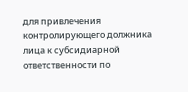для привлечения контролирующего должника лица к субсидиарной ответственности по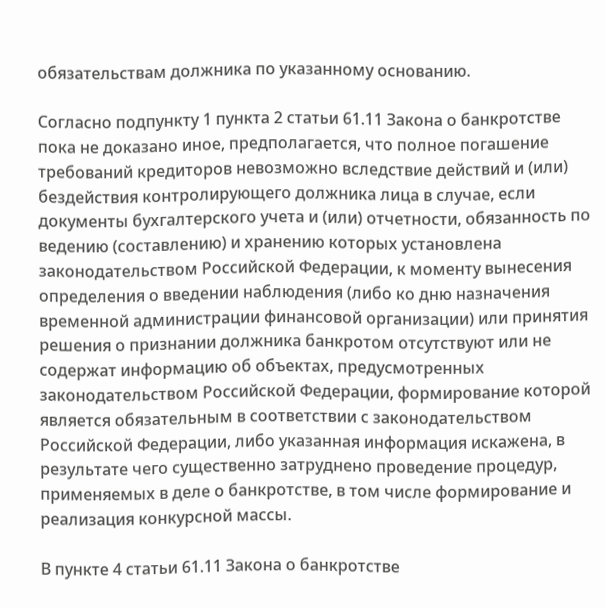обязательствам должника по указанному основанию.

Согласно подпункту 1 пункта 2 статьи 61.11 Закона о банкротстве пока не доказано иное, предполагается, что полное погашение требований кредиторов невозможно вследствие действий и (или) бездействия контролирующего должника лица в случае, если документы бухгалтерского учета и (или) отчетности, обязанность по ведению (составлению) и хранению которых установлена законодательством Российской Федерации, к моменту вынесения определения о введении наблюдения (либо ко дню назначения временной администрации финансовой организации) или принятия решения о признании должника банкротом отсутствуют или не содержат информацию об объектах, предусмотренных законодательством Российской Федерации, формирование которой является обязательным в соответствии с законодательством Российской Федерации, либо указанная информация искажена, в результате чего существенно затруднено проведение процедур, применяемых в деле о банкротстве, в том числе формирование и реализация конкурсной массы.

В пункте 4 статьи 61.11 Закона о банкротстве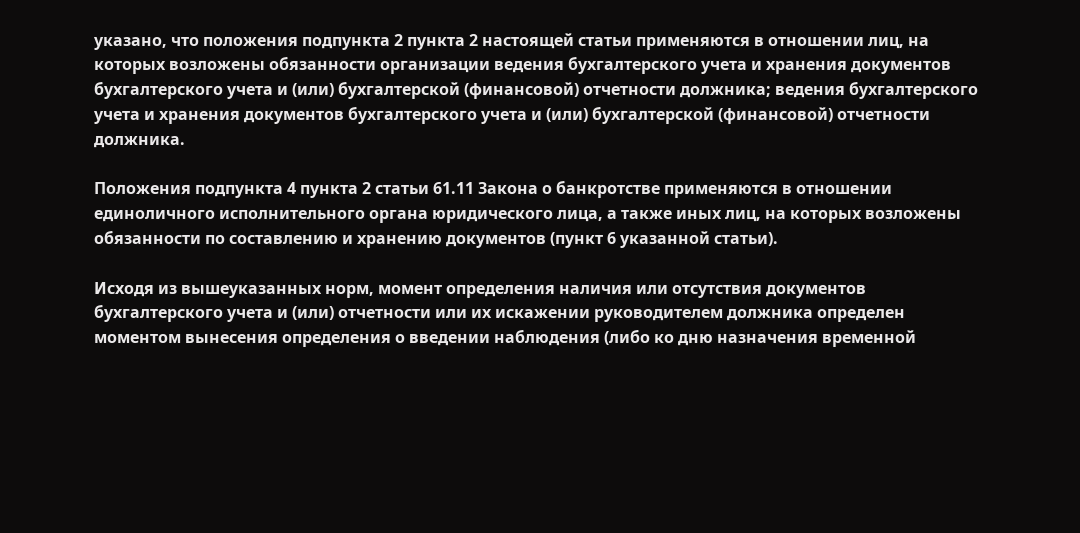указано, что положения подпункта 2 пункта 2 настоящей статьи применяются в отношении лиц, на которых возложены обязанности организации ведения бухгалтерского учета и хранения документов бухгалтерского учета и (или) бухгалтерской (финансовой) отчетности должника; ведения бухгалтерского учета и хранения документов бухгалтерского учета и (или) бухгалтерской (финансовой) отчетности должника.

Положения подпункта 4 пункта 2 статьи 61.11 Закона о банкротстве применяются в отношении единоличного исполнительного органа юридического лица, а также иных лиц, на которых возложены обязанности по составлению и хранению документов (пункт 6 указанной статьи).

Исходя из вышеуказанных норм, момент определения наличия или отсутствия документов бухгалтерского учета и (или) отчетности или их искажении руководителем должника определен моментом вынесения определения о введении наблюдения (либо ко дню назначения временной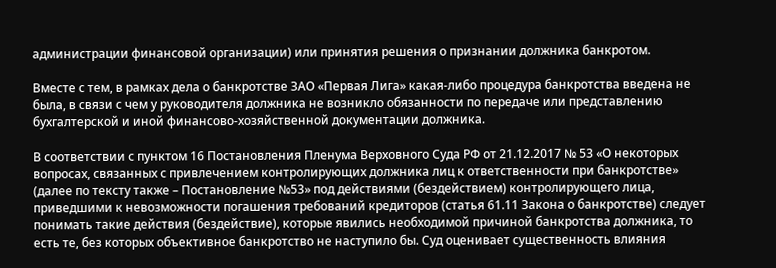администрации финансовой организации) или принятия решения о признании должника банкротом.

Вместе с тем, в рамках дела о банкротстве ЗАО «Первая Лига» какая-либо процедура банкротства введена не была, в связи с чем у руководителя должника не возникло обязанности по передаче или представлению бухгалтерской и иной финансово-хозяйственной документации должника.

В соответствии с пунктом 16 Постановления Пленума Верховного Суда РФ от 21.12.2017 № 53 «О некоторых вопросах, связанных с привлечением контролирующих должника лиц к ответственности при банкротстве» (далее по тексту также – Постановление №53» под действиями (бездействием) контролирующего лица, приведшими к невозможности погашения требований кредиторов (статья 61.11 Закона о банкротстве) следует понимать такие действия (бездействие), которые явились необходимой причиной банкротства должника, то есть те, без которых объективное банкротство не наступило бы. Суд оценивает существенность влияния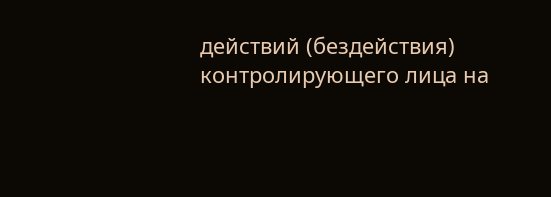действий (бездействия) контролирующего лица на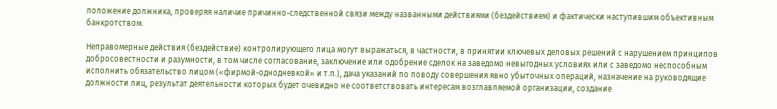положение должника, проверяя наличие причинно-следственной связи между названными действиями (бездействием) и фактически наступившим объективным банкротством.

Неправомерные действия (бездействие) контролирующего лица могут выражаться, в частности, в принятии ключевых деловых решений с нарушением принципов добросовестности и разумности, в том числе согласование, заключение или одобрение сделок на заведомо невыгодных условиях или с заведомо неспособным исполнить обязательство лицом («фирмой-однодневкой» и т.п.), дача указаний по поводу совершения явно убыточных операций, назначение на руководящие должности лиц, результат деятельности которых будет очевидно не соответствовать интересам возглавляемой организации, создание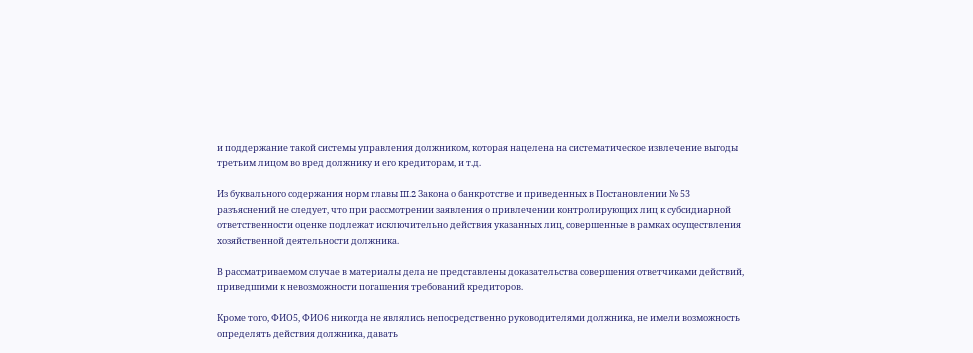и поддержание такой системы управления должником, которая нацелена на систематическое извлечение выгоды третьим лицом во вред должнику и его кредиторам, и т.д.

Из буквального содержания норм главы III.2 Закона о банкротстве и приведенных в Постановлении № 53 разъяснений не следует, что при рассмотрении заявления о привлечении контролирующих лиц к субсидиарной ответственности оценке подлежат исключительно действия указанных лиц, совершенные в рамках осуществления хозяйственной деятельности должника.

В рассматриваемом случае в материалы дела не представлены доказательства совершения ответчиками действий, приведшими к невозможности погашения требований кредиторов.

Кроме того, ФИО5, ФИО6 никогда не являлись непосредственно руководителями должника, не имели возможность определять действия должника, давать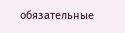обязательные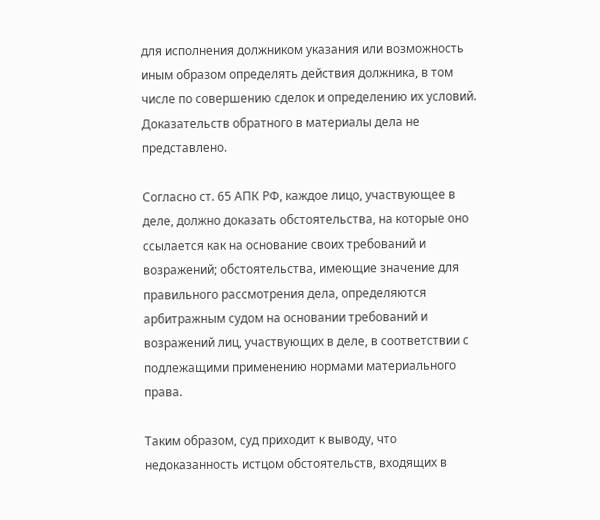для исполнения должником указания или возможность иным образом определять действия должника, в том числе по совершению сделок и определению их условий. Доказательств обратного в материалы дела не представлено.

Согласно ст. 65 АПК РФ, каждое лицо, участвующее в деле, должно доказать обстоятельства, на которые оно ссылается как на основание своих требований и возражений; обстоятельства, имеющие значение для правильного рассмотрения дела, определяются арбитражным судом на основании требований и возражений лиц, участвующих в деле, в соответствии с подлежащими применению нормами материального права.

Таким образом, суд приходит к выводу, что недоказанность истцом обстоятельств, входящих в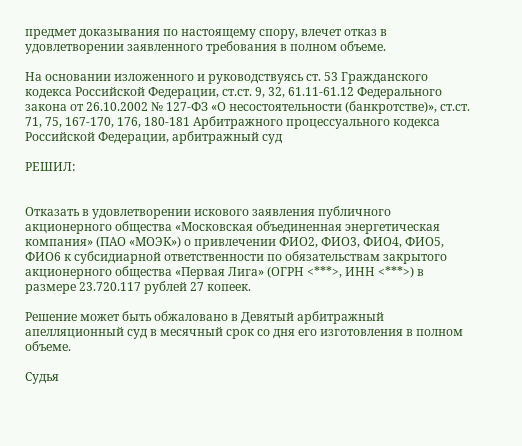предмет доказывания по настоящему спору, влечет отказ в удовлетворении заявленного требования в полном объеме.

На основании изложенного и руководствуясь ст. 53 Гражданского кодекса Российской Федерации, ст.ст. 9, 32, 61.11-61.12 Федерального закона от 26.10.2002 № 127-ФЗ «О несостоятельности (банкротстве)», ст.ст. 71, 75, 167-170, 176, 180-181 Арбитражного процессуального кодекса Российской Федерации, арбитражный суд

РЕШИЛ:


Отказать в удовлетворении искового заявления публичного акционерного общества «Московская объединенная энергетическая компания» (ПАО «МОЭК») о привлечении ФИО2, ФИО3, ФИО4, ФИО5, ФИО6 к субсидиарной ответственности по обязательствам закрытого акционерного общества «Первая Лига» (ОГРН <***>, ИНН <***>) в размере 23.720.117 рублей 27 копеек.

Решение может быть обжаловано в Девятый арбитражный апелляционный суд в месячный срок со дня его изготовления в полном объеме.

Судья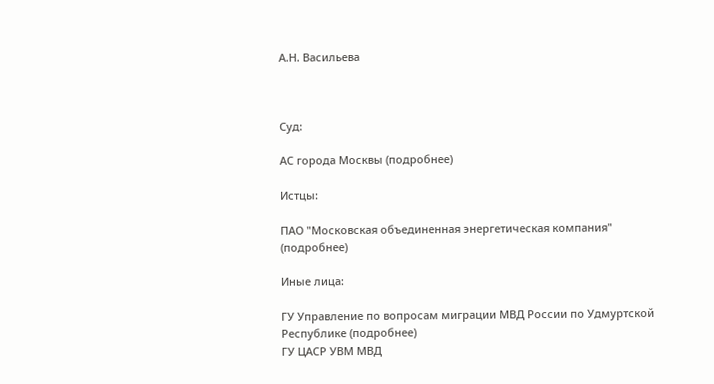А.Н. Васильева



Суд:

АС города Москвы (подробнее)

Истцы:

ПАО "Московская объединенная энергетическая компания" (подробнее)

Иные лица:

ГУ Управление по вопросам миграции МВД России по Удмуртской Республике (подробнее)
ГУ ЦАСР УВМ МВД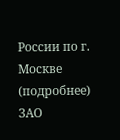России по г. Москве (подробнее)
ЗАО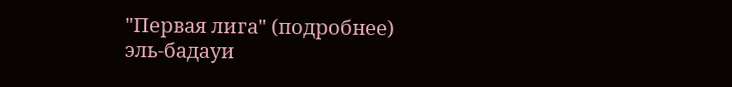"Первая лига" (подробнее)
эль-бадауи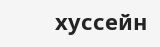хуссейн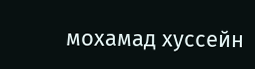мохамад хуссейн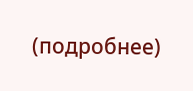(подробнее)